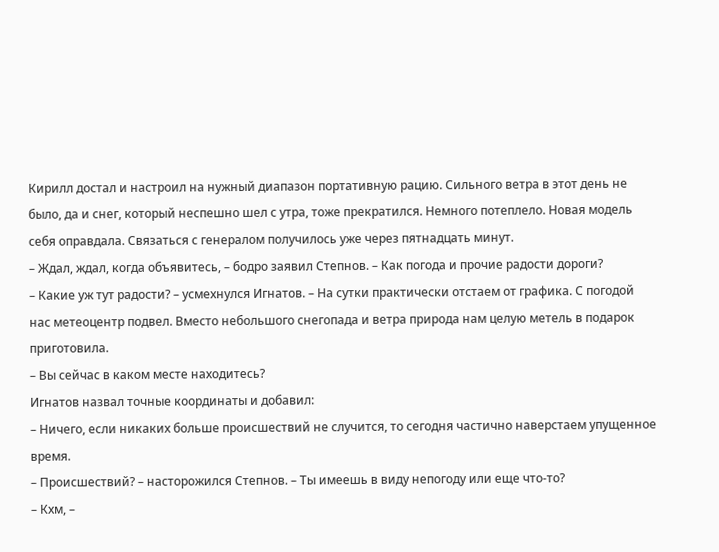Кирилл достал и настроил на нужный диапазон портативную рацию. Сильного ветра в этот день не было, да и снег, который неспешно шел с утра, тоже прекратился. Немного потеплело. Новая модель себя оправдала. Связаться с генералом получилось уже через пятнадцать минут.
– Ждал, ждал, когда объявитесь, – бодро заявил Степнов. – Как погода и прочие радости дороги?
– Какие уж тут радости? – усмехнулся Игнатов. – На сутки практически отстаем от графика. С погодой нас метеоцентр подвел. Вместо небольшого снегопада и ветра природа нам целую метель в подарок приготовила.
– Вы сейчас в каком месте находитесь?
Игнатов назвал точные координаты и добавил:
– Ничего, если никаких больше происшествий не случится, то сегодня частично наверстаем упущенное время.
– Происшествий? – насторожился Степнов. – Ты имеешь в виду непогоду или еще что-то?
– Кхм, –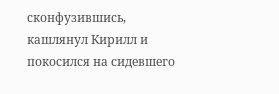сконфузившись, кашлянул Кирилл и покосился на сидевшего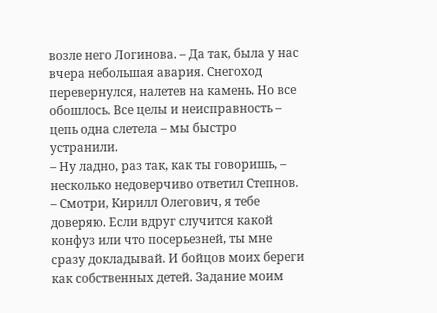возле него Логинова. – Да так, была у нас вчера небольшая авария. Снегоход перевернулся, налетев на камень. Но все обошлось. Все целы и неисправность – цепь одна слетела – мы быстро устранили.
– Ну ладно, раз так, как ты говоришь, – несколько недоверчиво ответил Степнов. – Смотри, Кирилл Олегович, я тебе доверяю. Если вдруг случится какой конфуз или что посерьезней, ты мне сразу докладывай. И бойцов моих береги как собственных детей. Задание моим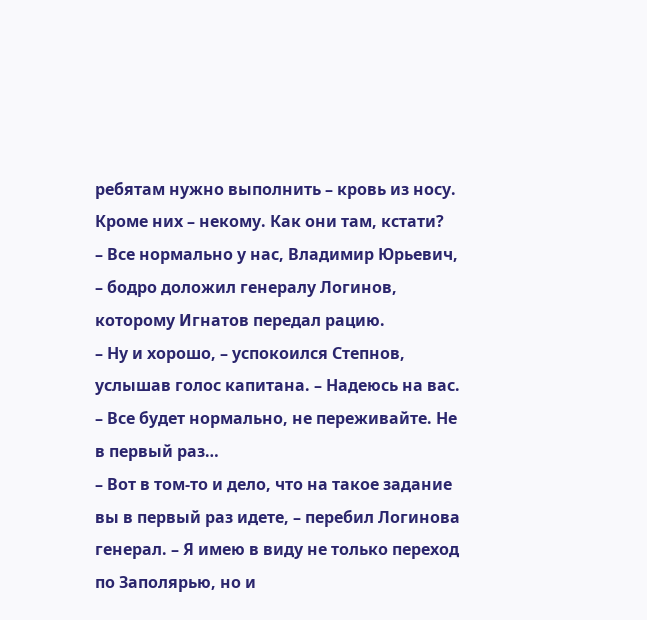ребятам нужно выполнить – кровь из носу. Кроме них – некому. Как они там, кстати?
– Все нормально у нас, Владимир Юрьевич, – бодро доложил генералу Логинов, которому Игнатов передал рацию.
– Ну и хорошо, – успокоился Степнов, услышав голос капитана. – Надеюсь на вас.
– Все будет нормально, не переживайте. Не в первый раз…
– Вот в том-то и дело, что на такое задание вы в первый раз идете, – перебил Логинова генерал. – Я имею в виду не только переход по Заполярью, но и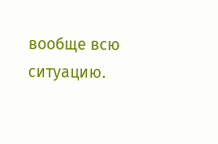вообще всю ситуацию.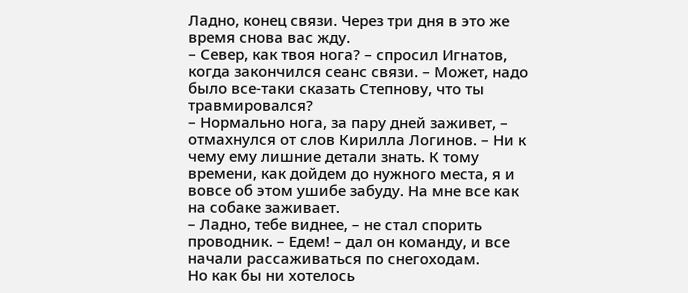Ладно, конец связи. Через три дня в это же время снова вас жду.
– Север, как твоя нога? – спросил Игнатов, когда закончился сеанс связи. – Может, надо было все-таки сказать Степнову, что ты травмировался?
– Нормально нога, за пару дней заживет, – отмахнулся от слов Кирилла Логинов. – Ни к чему ему лишние детали знать. К тому времени, как дойдем до нужного места, я и вовсе об этом ушибе забуду. На мне все как на собаке заживает.
– Ладно, тебе виднее, – не стал спорить проводник. – Едем! – дал он команду, и все начали рассаживаться по снегоходам.
Но как бы ни хотелось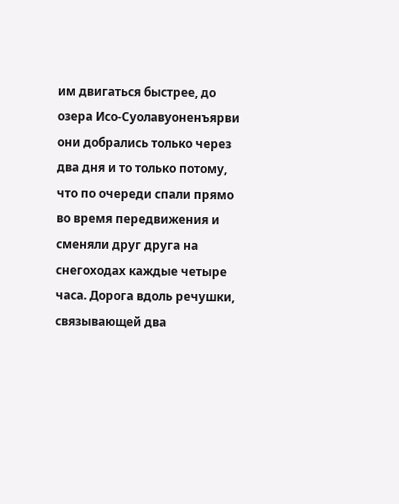им двигаться быстрее, до озера Исо-Суолавуоненъярви они добрались только через два дня и то только потому, что по очереди спали прямо во время передвижения и сменяли друг друга на снегоходах каждые четыре часа. Дорога вдоль речушки, связывающей два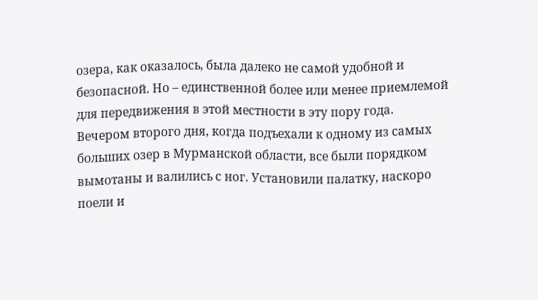озера, как оказалось, была далеко не самой удобной и безопасной. Но – единственной более или менее приемлемой для передвижения в этой местности в эту пору года.
Вечером второго дня, когда подъехали к одному из самых больших озер в Мурманской области, все были порядком вымотаны и валились с ног. Установили палатку, наскоро поели и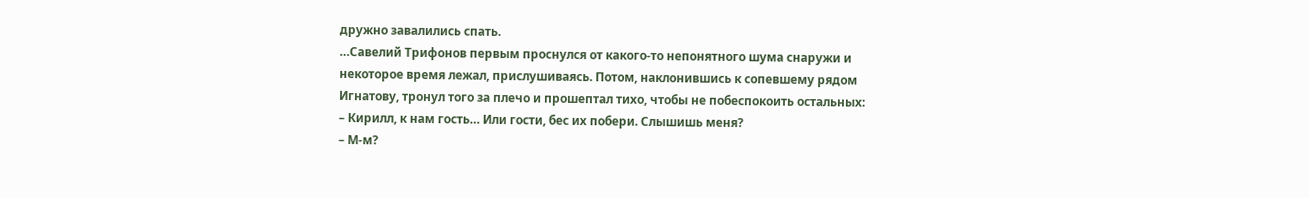дружно завалились спать.
…Савелий Трифонов первым проснулся от какого-то непонятного шума снаружи и некоторое время лежал, прислушиваясь. Потом, наклонившись к сопевшему рядом Игнатову, тронул того за плечо и прошептал тихо, чтобы не побеспокоить остальных:
– Кирилл, к нам гость… Или гости, бес их побери. Слышишь меня?
– М-м?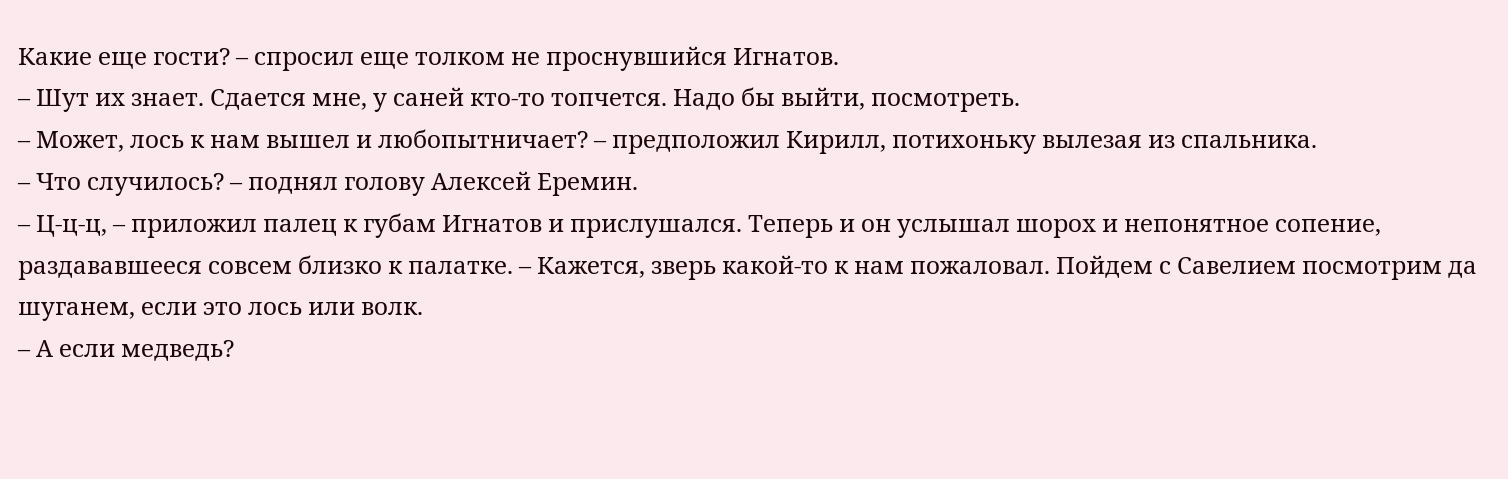Какие еще гости? – спросил еще толком не проснувшийся Игнатов.
– Шут их знает. Сдается мне, у саней кто-то топчется. Надо бы выйти, посмотреть.
– Может, лось к нам вышел и любопытничает? – предположил Кирилл, потихоньку вылезая из спальника.
– Что случилось? – поднял голову Алексей Еремин.
– Ц-ц-ц, – приложил палец к губам Игнатов и прислушался. Теперь и он услышал шорох и непонятное сопение, раздававшееся совсем близко к палатке. – Кажется, зверь какой-то к нам пожаловал. Пойдем с Савелием посмотрим да шуганем, если это лось или волк.
– А если медведь?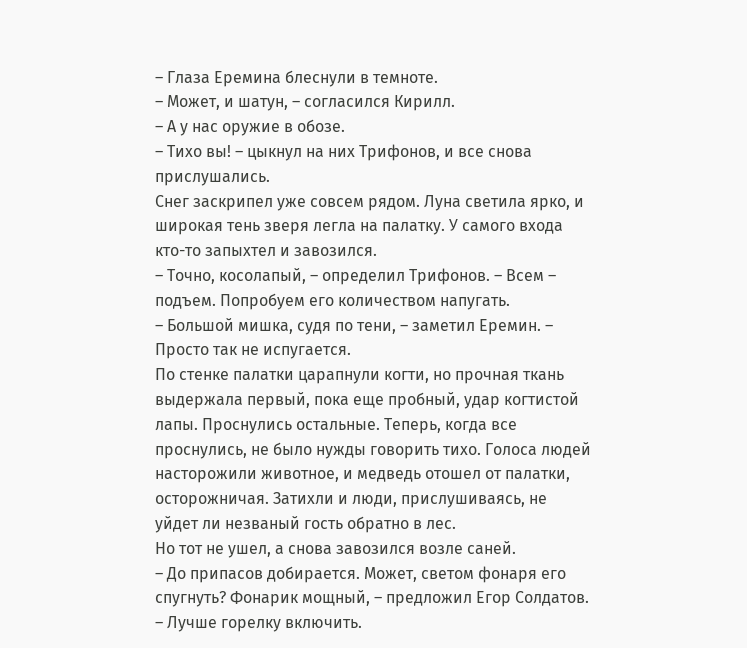– Глаза Еремина блеснули в темноте.
– Может, и шатун, – согласился Кирилл.
– А у нас оружие в обозе.
– Тихо вы! – цыкнул на них Трифонов, и все снова прислушались.
Снег заскрипел уже совсем рядом. Луна светила ярко, и широкая тень зверя легла на палатку. У самого входа кто-то запыхтел и завозился.
– Точно, косолапый, – определил Трифонов. – Всем – подъем. Попробуем его количеством напугать.
– Большой мишка, судя по тени, – заметил Еремин. – Просто так не испугается.
По стенке палатки царапнули когти, но прочная ткань выдержала первый, пока еще пробный, удар когтистой лапы. Проснулись остальные. Теперь, когда все проснулись, не было нужды говорить тихо. Голоса людей насторожили животное, и медведь отошел от палатки, осторожничая. Затихли и люди, прислушиваясь, не уйдет ли незваный гость обратно в лес.
Но тот не ушел, а снова завозился возле саней.
– До припасов добирается. Может, светом фонаря его спугнуть? Фонарик мощный, – предложил Егор Солдатов.
– Лучше горелку включить.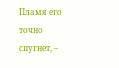Пламя его точно спугнет, –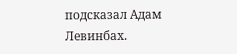подсказал Адам Левинбах.